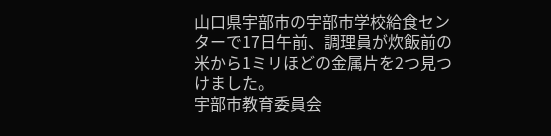山口県宇部市の宇部市学校給食センターで17日午前、調理員が炊飯前の米から1ミリほどの金属片を2つ見つけました。
宇部市教育委員会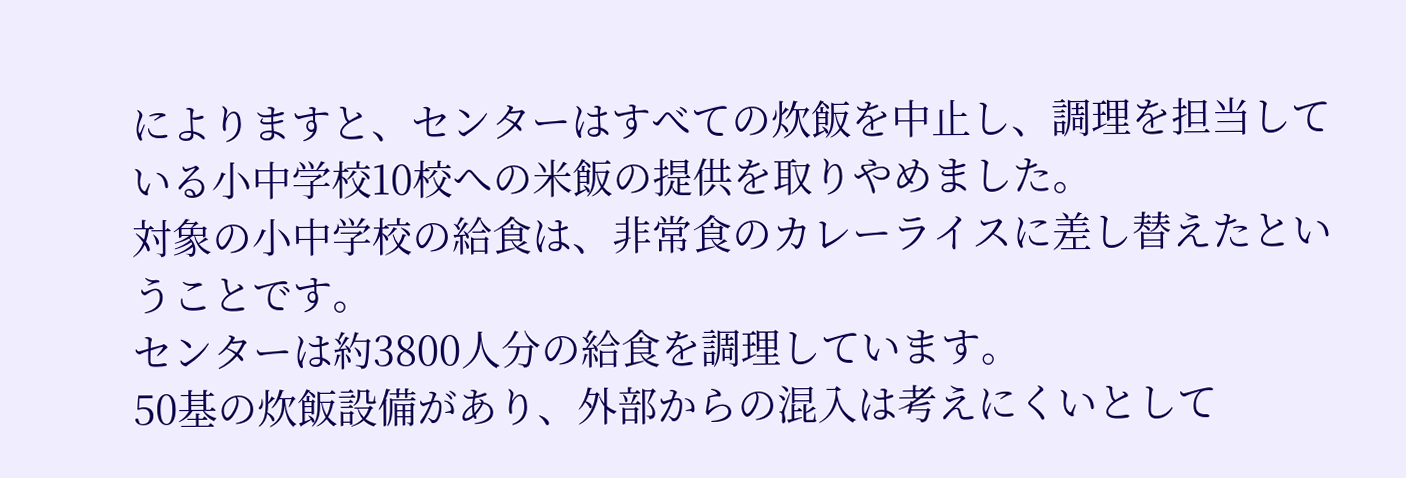によりますと、センターはすべての炊飯を中止し、調理を担当している小中学校10校への米飯の提供を取りやめました。
対象の小中学校の給食は、非常食のカレーライスに差し替えたということです。
センターは約3800人分の給食を調理しています。
50基の炊飯設備があり、外部からの混入は考えにくいとして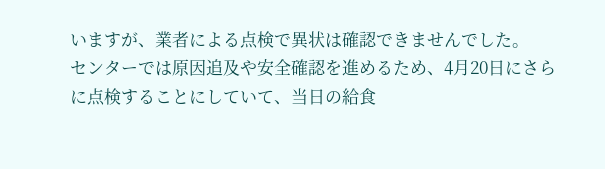いますが、業者による点検で異状は確認できませんでした。
センターでは原因追及や安全確認を進めるため、4月20日にさらに点検することにしていて、当日の給食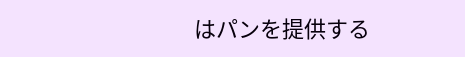はパンを提供する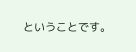ということです。